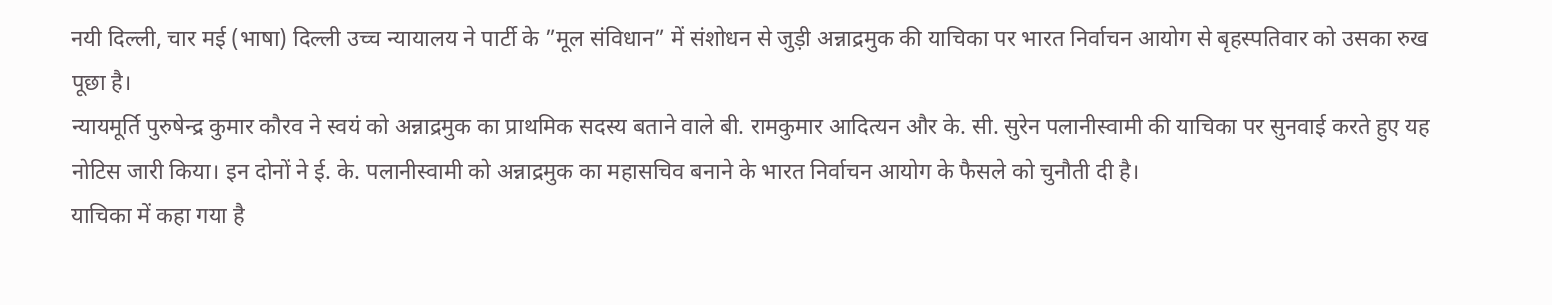नयी दिल्ली, चार मई (भाषा) दिल्ली उच्च न्यायालय ने पार्टी के ”मूल संविधान” में संशोधन से जुड़ी अन्नाद्रमुक की याचिका पर भारत निर्वाचन आयोग से बृहस्पतिवार को उसका रुख पूछा है।
न्यायमूर्ति पुरुषेन्द्र कुमार कौरव ने स्वयं को अन्नाद्रमुक का प्राथमिक सदस्य बताने वाले बी. रामकुमार आदित्यन और के. सी. सुरेन पलानीस्वामी की याचिका पर सुनवाई करते हुए यह नोटिस जारी किया। इन दोनों ने ई. के. पलानीस्वामी को अन्नाद्रमुक का महासचिव बनाने के भारत निर्वाचन आयोग के फैसले को चुनौती दी है।
याचिका में कहा गया है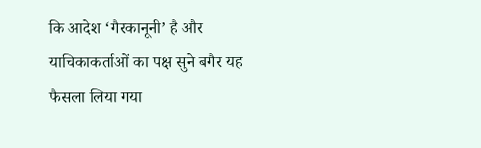कि आदेश ‘गैरकानूनी’ है और याचिकाकर्ताओं का पक्ष सुने बगैर यह फैसला लिया गया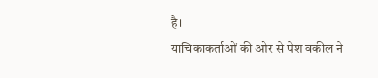है।
याचिकाकर्ताओं की ओर से पेश वकील ने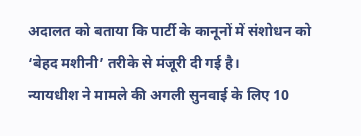अदालत को बताया कि पार्टी के कानूनों में संशोधन को ‘बेहद मशीनी’ तरीके से मंजूरी दी गई है।
न्यायधीश ने मामले की अगली सुनवाई के लिए 10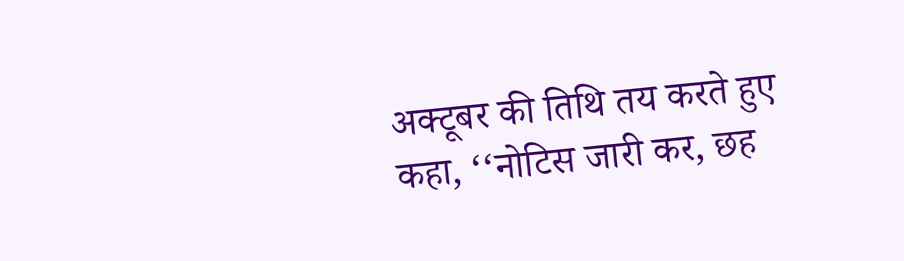अक्टूबर की तिथि तय करते हुए कहा, ‘‘नोटिस जारी कर, छह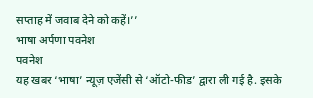सप्ताह में जवाब देने को कहें।’’
भाषा अर्पणा पवनेश
पवनेश
यह खबर ‘भाषा’ न्यूज़ एजेंसी से ‘ऑटो-फीड’ द्वारा ली गई है. इसके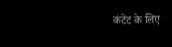कंटेंट के लिए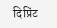दिप्रिंट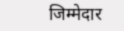जिम्मेदार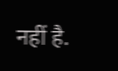नहीं है.